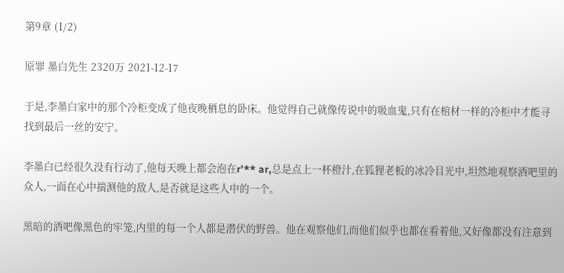第9章 (1/2)

原罪 墨白先生 2320万 2021-12-17

于是,李墨白家中的那个冷柜变成了他夜晚栖息的卧床。他觉得自己就像传说中的吸血鬼,只有在棺材一样的冷柜中才能寻找到最后一丝的安宁。

李墨白已经很久没有行动了,他每天晚上都会泡在r’** ar,总是点上一杯橙汁,在狐狸老板的冰冷目光中,坦然地观察酒吧里的众人,一面在心中揣测他的敌人,是否就是这些人中的一个。

黑暗的酒吧像黑色的牢笼,内里的每一个人都是潜伏的野兽。他在观察他们,而他们似乎也都在看着他,又好像都没有注意到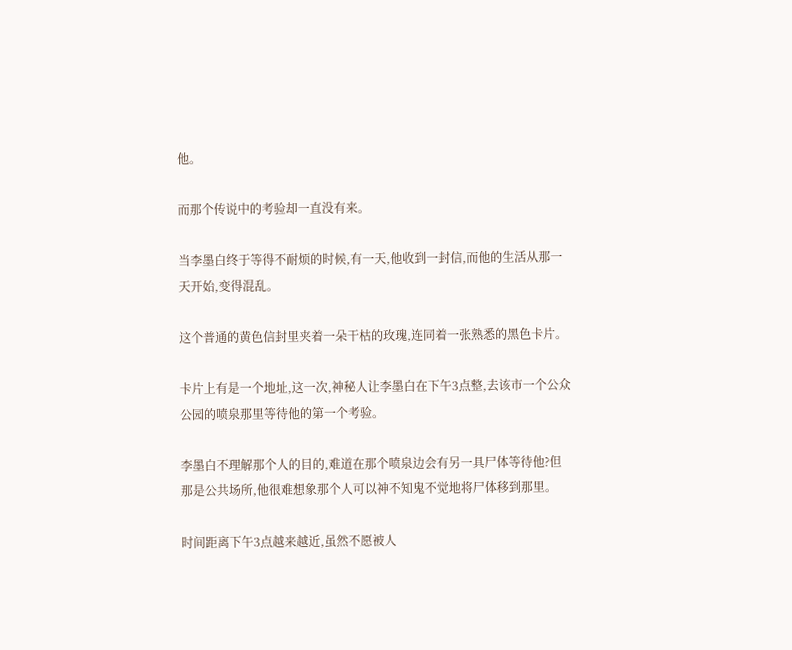他。

而那个传说中的考验却一直没有来。

当李墨白终于等得不耐烦的时候,有一天,他收到一封信,而他的生活从那一天开始,变得混乱。

这个普通的黄色信封里夹着一朵干枯的玫瑰,连同着一张熟悉的黑色卡片。

卡片上有是一个地址,这一次,神秘人让李墨白在下午3点整,去该市一个公众公园的喷泉那里等待他的第一个考验。

李墨白不理解那个人的目的,难道在那个喷泉边会有另一具尸体等待他?但那是公共场所,他很难想象那个人可以神不知鬼不觉地将尸体移到那里。

时间距离下午3点越来越近,虽然不愿被人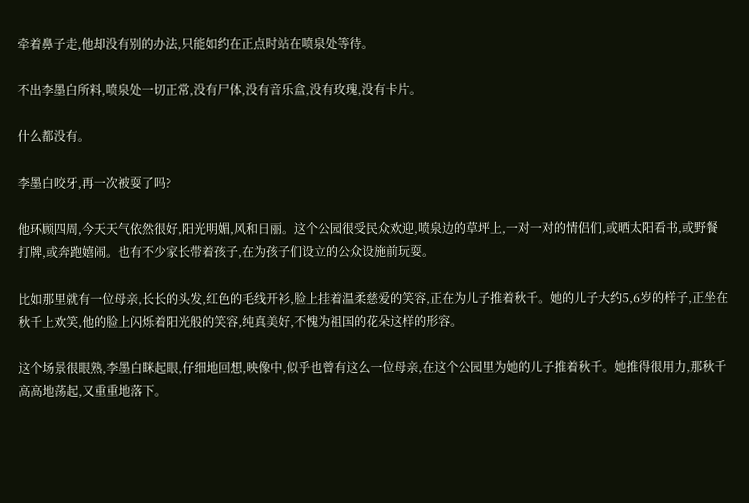牵着鼻子走,他却没有别的办法,只能如约在正点时站在喷泉处等待。

不出李墨白所料,喷泉处一切正常,没有尸体,没有音乐盒,没有玫瑰,没有卡片。

什么都没有。

李墨白咬牙,再一次被耍了吗?

他环顾四周,今天天气依然很好,阳光明媚,风和日丽。这个公园很受民众欢迎,喷泉边的草坪上,一对一对的情侣们,或晒太阳看书,或野餐打牌,或奔跑嬉闹。也有不少家长带着孩子,在为孩子们设立的公众设施前玩耍。

比如那里就有一位母亲,长长的头发,红色的毛线开衫,脸上挂着温柔慈爱的笑容,正在为儿子推着秋千。她的儿子大约5,6岁的样子,正坐在秋千上欢笑,他的脸上闪烁着阳光般的笑容,纯真美好,不愧为祖国的花朵这样的形容。

这个场景很眼熟,李墨白眯起眼,仔细地回想,映像中,似乎也曾有这么一位母亲,在这个公园里为她的儿子推着秋千。她推得很用力,那秋千高高地荡起,又重重地落下。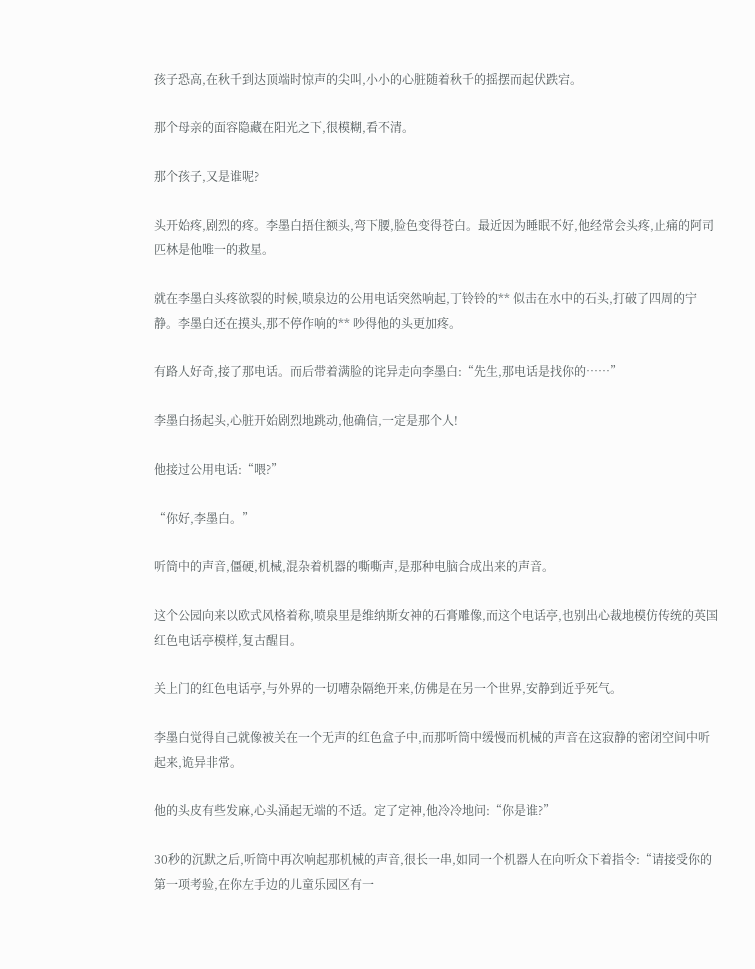孩子恐高,在秋千到达顶端时惊声的尖叫,小小的心脏随着秋千的摇摆而起伏跌宕。

那个母亲的面容隐藏在阳光之下,很模糊,看不清。

那个孩子,又是谁呢?

头开始疼,剧烈的疼。李墨白捂住额头,弯下腰,脸色变得苍白。最近因为睡眠不好,他经常会头疼,止痛的阿司匹林是他唯一的救星。

就在李墨白头疼欲裂的时候,喷泉边的公用电话突然响起,丁铃铃的** 似击在水中的石头,打破了四周的宁静。李墨白还在摸头,那不停作响的** 吵得他的头更加疼。

有路人好奇,接了那电话。而后带着满脸的诧异走向李墨白:“先生,那电话是找你的……”

李墨白扬起头,心脏开始剧烈地跳动,他确信,一定是那个人!

他接过公用电话:“喂?”

“你好,李墨白。”

听筒中的声音,僵硬,机械,混杂着机器的嘶嘶声,是那种电脑合成出来的声音。

这个公园向来以欧式风格着称,喷泉里是维纳斯女神的石膏雕像,而这个电话亭,也别出心裁地模仿传统的英国红色电话亭模样,复古醒目。

关上门的红色电话亭,与外界的一切嘈杂隔绝开来,仿佛是在另一个世界,安静到近乎死气。

李墨白觉得自己就像被关在一个无声的红色盒子中,而那听筒中缓慢而机械的声音在这寂静的密闭空间中听起来,诡异非常。

他的头皮有些发麻,心头涌起无端的不适。定了定神,他冷冷地问:“你是谁?”

30秒的沉默之后,听筒中再次响起那机械的声音,很长一串,如同一个机器人在向听众下着指令:“请接受你的第一项考验,在你左手边的儿童乐园区有一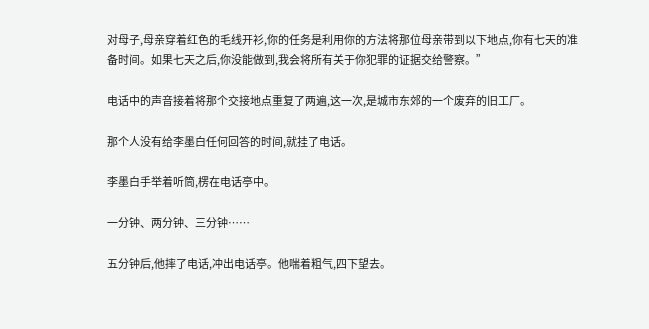对母子,母亲穿着红色的毛线开衫,你的任务是利用你的方法将那位母亲带到以下地点,你有七天的准备时间。如果七天之后,你没能做到,我会将所有关于你犯罪的证据交给警察。”

电话中的声音接着将那个交接地点重复了两遍,这一次,是城市东郊的一个废弃的旧工厂。

那个人没有给李墨白任何回答的时间,就挂了电话。

李墨白手举着听筒,楞在电话亭中。

一分钟、两分钟、三分钟……

五分钟后,他摔了电话,冲出电话亭。他喘着粗气,四下望去。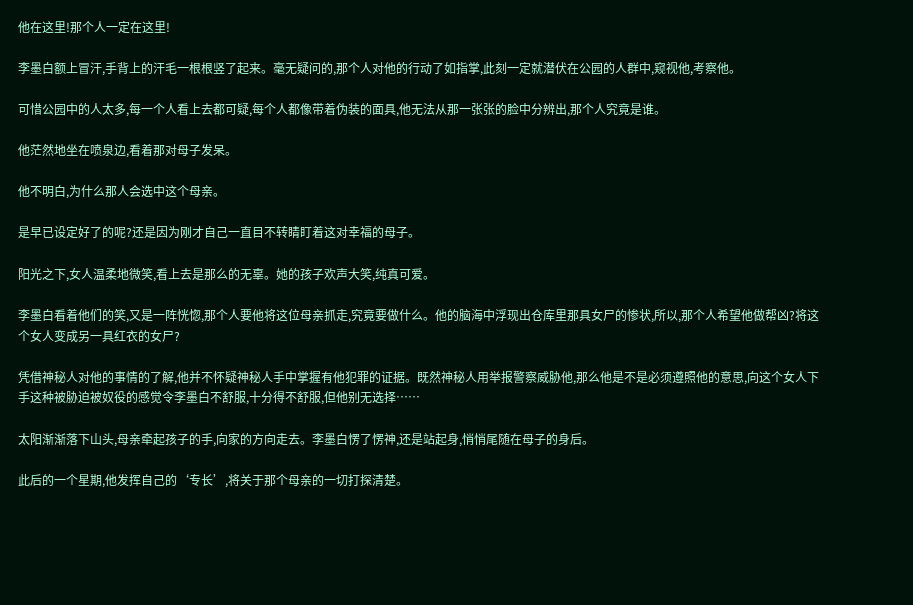他在这里!那个人一定在这里!

李墨白额上冒汗,手背上的汗毛一根根竖了起来。毫无疑问的,那个人对他的行动了如指掌,此刻一定就潜伏在公园的人群中,窥视他,考察他。

可惜公园中的人太多,每一个人看上去都可疑,每个人都像带着伪装的面具,他无法从那一张张的脸中分辨出,那个人究竟是谁。

他茫然地坐在喷泉边,看着那对母子发呆。

他不明白,为什么那人会选中这个母亲。

是早已设定好了的呢?还是因为刚才自己一直目不转睛盯着这对幸福的母子。

阳光之下,女人温柔地微笑,看上去是那么的无辜。她的孩子欢声大笑,纯真可爱。

李墨白看着他们的笑,又是一阵恍惚,那个人要他将这位母亲抓走,究竟要做什么。他的脑海中浮现出仓库里那具女尸的惨状,所以,那个人希望他做帮凶?将这个女人变成另一具红衣的女尸?

凭借神秘人对他的事情的了解,他并不怀疑神秘人手中掌握有他犯罪的证据。既然神秘人用举报警察威胁他,那么他是不是必须遵照他的意思,向这个女人下手这种被胁迫被奴役的感觉令李墨白不舒服,十分得不舒服,但他别无选择……

太阳渐渐落下山头,母亲牵起孩子的手,向家的方向走去。李墨白愣了愣神,还是站起身,悄悄尾随在母子的身后。

此后的一个星期,他发挥自己的‘专长’,将关于那个母亲的一切打探清楚。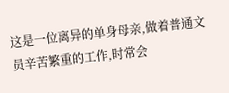这是一位离异的单身母亲,做着普通文员辛苦繁重的工作,时常会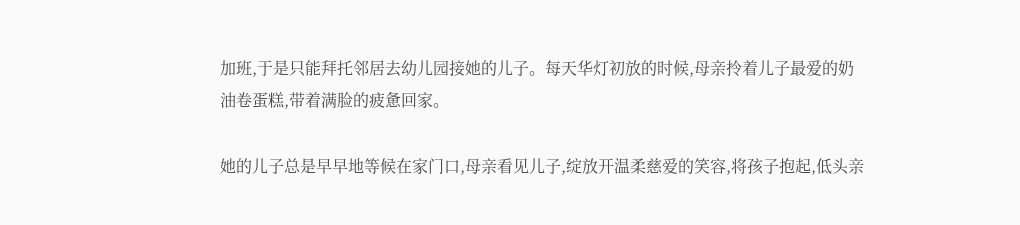加班,于是只能拜托邻居去幼儿园接她的儿子。每天华灯初放的时候,母亲拎着儿子最爱的奶油卷蛋糕,带着满脸的疲惫回家。

她的儿子总是早早地等候在家门口,母亲看见儿子,绽放开温柔慈爱的笑容,将孩子抱起,低头亲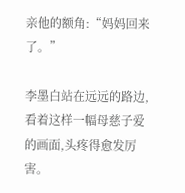亲他的额角:“妈妈回来了。”

李墨白站在远远的路边,看着这样一幅母慈子爱的画面,头疼得愈发厉害。